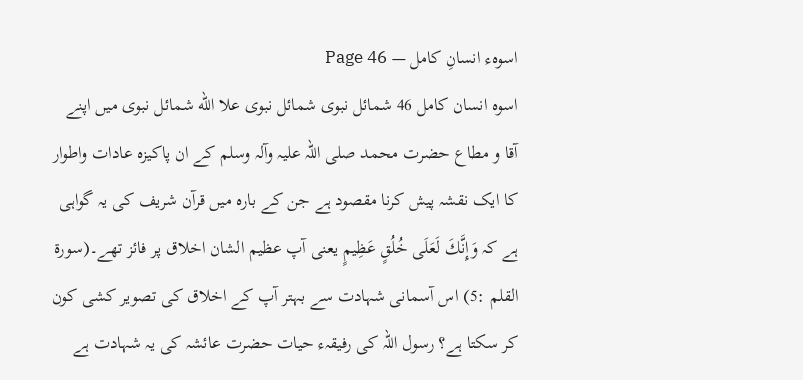اسوہء انسانِ کامل — Page 46
اسوہ انسان کامل 46 شمائل نبوی شمائل نبوی علا الله شمائل نبوی میں اپنے آقا و مطاع حضرت محمد صلی اللہ علیہ وآلہ وسلم کے ان پاکیزہ عادات واطوار کا ایک نقشہ پیش کرنا مقصود ہے جن کے بارہ میں قرآن شریف کی یہ گواہی ہے کہ وَإِنَّكَ لَعَلَى خُلُقٍ عَظِيمٍ یعنی آپ عظیم الشان اخلاق پر فائز تھے۔(سورۃ القلم :5) اس آسمانی شہادت سے بہتر آپ کے اخلاق کی تصویر کشی کون کر سکتا ہے؟ رسول اللہ کی رفیقہء حیات حضرت عائشہ کی یہ شہادت ہے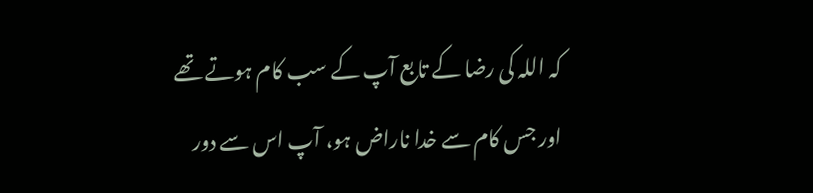کہ اللہ کی رضا کے تابع آپ کے سب کام ہوتے تھے اور جس کام سے خدا ناراض ہو، آپ اس سے دور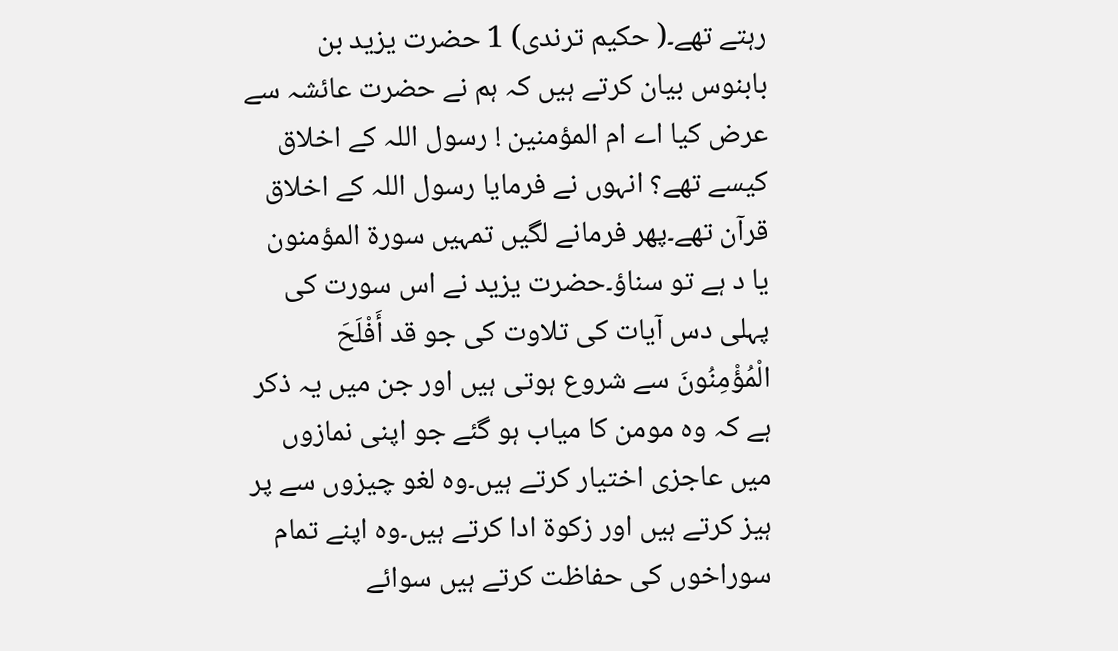رہتے تھے۔( حکیم ترندی) 1 حضرت یزید بن بابنوس بیان کرتے ہیں کہ ہم نے حضرت عائشہ سے عرض کیا اے ام المؤمنین ! رسول اللہ کے اخلاق کیسے تھے؟ انہوں نے فرمایا رسول اللہ کے اخلاق قرآن تھے۔پھر فرمانے لگیں تمہیں سورۃ المؤمنون یا د ہے تو سناؤ۔حضرت یزید نے اس سورت کی پہلی دس آیات کی تلاوت کی جو قد أَفْلَحَ الْمُؤْمِنُونَ سے شروع ہوتی ہیں اور جن میں یہ ذکر ہے کہ وہ مومن کا میاب ہو گئے جو اپنی نمازوں میں عاجزی اختیار کرتے ہیں۔وہ لغو چیزوں سے پر ہیز کرتے ہیں اور زکوۃ ادا کرتے ہیں۔وہ اپنے تمام سوراخوں کی حفاظت کرتے ہیں سوائے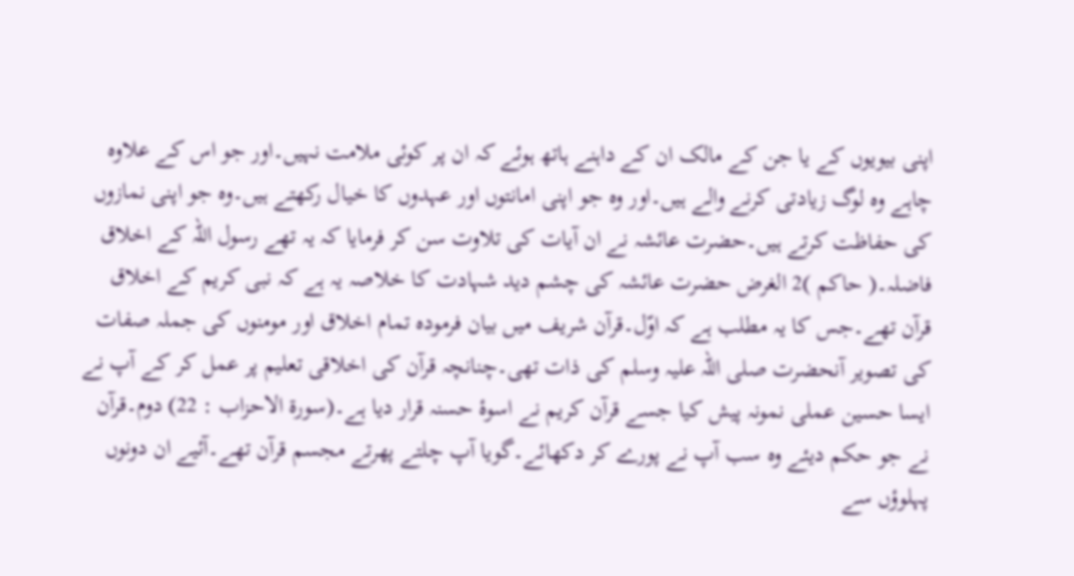اپنی بیویوں کے یا جن کے مالک ان کے داہنے ہاتھ ہوئے کہ ان پر کوئی ملامت نہیں۔اور جو اس کے علاوہ چاہے وہ لوگ زیادتی کرنے والے ہیں۔اور وہ جو اپنی امانتوں اور عہدوں کا خیال رکھتے ہیں۔وہ جو اپنی نمازوں کی حفاظت کرتے ہیں۔حضرت عائشہ نے ان آیات کی تلاوت سن کر فرمایا کہ یہ تھے رسول اللہ کے اخلاق فاضلہ۔( حاکم )2 الغرض حضرت عائشہ کی چشم دید شہادت کا خلاصہ یہ ہے کہ نبی کریم کے اخلاق قرآن تھے۔جس کا یہ مطلب ہے کہ اوّل۔قرآن شریف میں بیان فرمودہ تمام اخلاق اور مومنوں کی جملہ صفات کی تصویر آنحضرت صلی اللہ علیہ وسلم کی ذات تھی۔چنانچہ قرآن کی اخلاقی تعلیم پر عمل کر کے آپ نے ایسا حسین عملی نمونہ پیش کیا جسے قرآن کریم نے اسوۂ حسنہ قرار دیا ہے۔(سورۃ الاحزاب : 22) دوم۔قرآن نے جو حکم دیئے وہ سب آپ نے پورے کر دکھائے۔گویا آپ چلتے پھرتے مجسم قرآن تھے۔آئیے ان دونوں پہلوؤں سے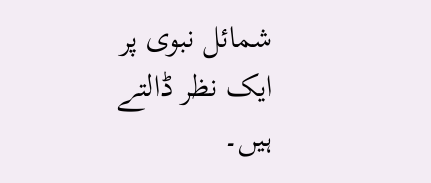شمائل نبوی پر ایک نظر ڈالتے ہیں۔